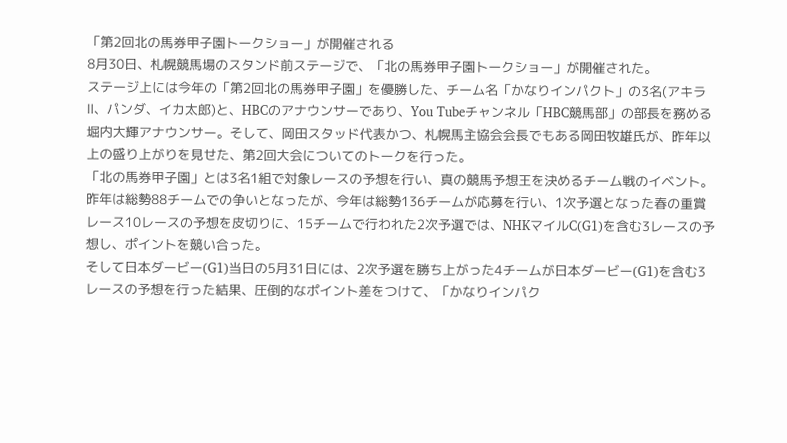「第2回北の馬券甲子園トークショー」が開催される
8月30日、札幌競馬場のスタンド前ステージで、「北の馬券甲子園トークショー」が開催された。
ステージ上には今年の「第2回北の馬券甲子園」を優勝した、チーム名「かなりインパクト」の3名(アキラⅡ、パンダ、イカ太郎)と、HBCのアナウンサーであり、You Tubeチャンネル「HBC競馬部」の部長を務める堀内大輝アナウンサー。そして、岡田スタッド代表かつ、札幌馬主協会会長でもある岡田牧雄氏が、昨年以上の盛り上がりを見せた、第2回大会についてのトークを行った。
「北の馬券甲子園」とは3名1組で対象レースの予想を行い、真の競馬予想王を決めるチーム戦のイベント。昨年は総勢88チームでの争いとなったが、今年は総勢136チームが応募を行い、1次予選となった春の重賞レース10レースの予想を皮切りに、15チームで行われた2次予選では、NHKマイルC(G1)を含む3レースの予想し、ポイントを競い合った。
そして日本ダービー(G1)当日の5月31日には、2次予選を勝ち上がった4チームが日本ダービー(G1)を含む3レースの予想を行った結果、圧倒的なポイント差をつけて、「かなりインパク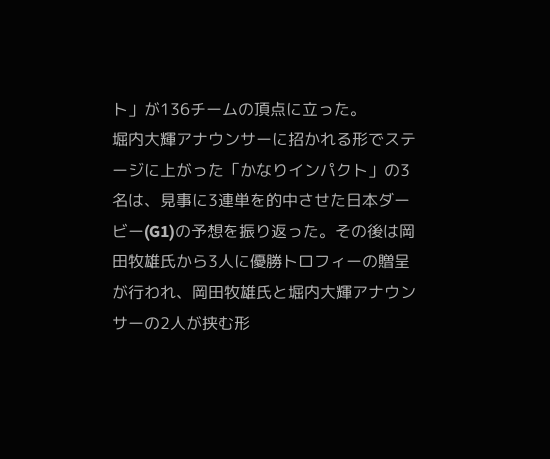ト」が136チームの頂点に立った。
堀内大輝アナウンサーに招かれる形でステージに上がった「かなりインパクト」の3名は、見事に3連単を的中させた日本ダービー(G1)の予想を振り返った。その後は岡田牧雄氏から3人に優勝トロフィーの贈呈が行われ、岡田牧雄氏と堀内大輝アナウンサーの2人が挟む形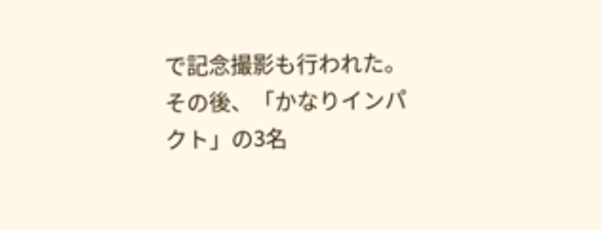で記念撮影も行われた。
その後、「かなりインパクト」の3名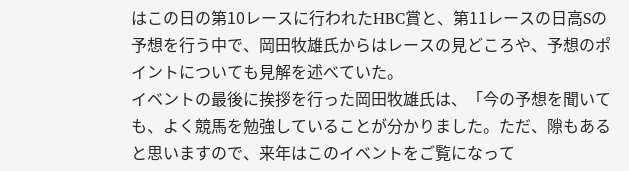はこの日の第10レースに行われたHBC賞と、第11レースの日高Sの予想を行う中で、岡田牧雄氏からはレースの見どころや、予想のポイントについても見解を述べていた。
イベントの最後に挨拶を行った岡田牧雄氏は、「今の予想を聞いても、よく競馬を勉強していることが分かりました。ただ、隙もあると思いますので、来年はこのイベントをご覧になって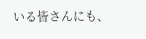いる皆さんにも、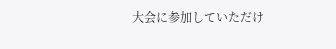大会に参加していただけ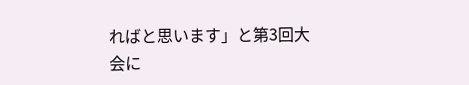ればと思います」と第3回大会に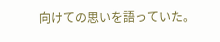向けての思いを語っていた。